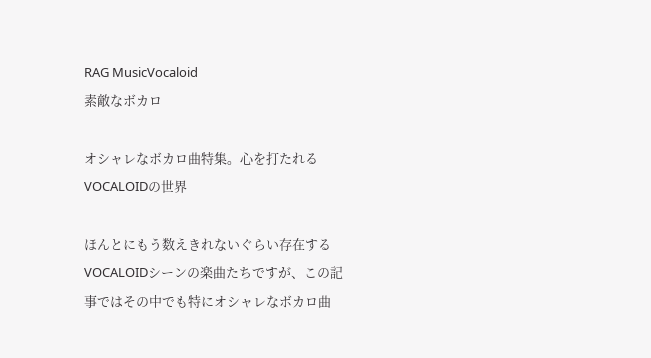RAG MusicVocaloid
素敵なボカロ

オシャレなボカロ曲特集。心を打たれるVOCALOIDの世界

ほんとにもう数えきれないぐらい存在するVOCALOIDシーンの楽曲たちですが、この記事ではその中でも特にオシャレなボカロ曲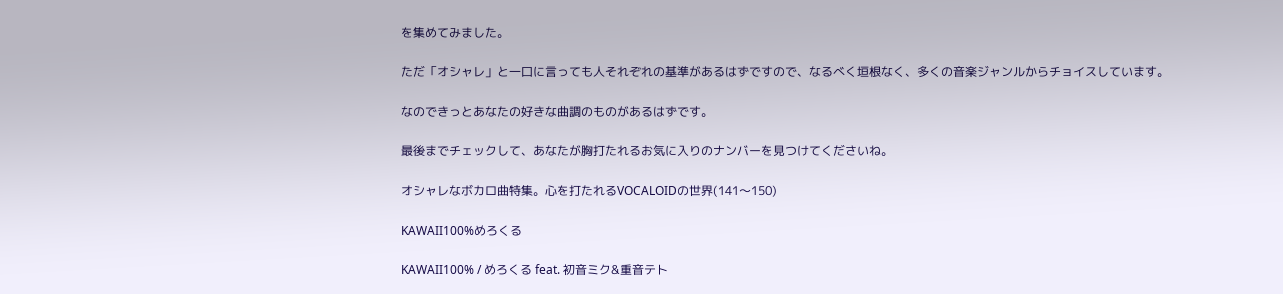を集めてみました。

ただ「オシャレ」と一口に言っても人それぞれの基準があるはずですので、なるべく垣根なく、多くの音楽ジャンルからチョイスしています。

なのできっとあなたの好きな曲調のものがあるはずです。

最後までチェックして、あなたが胸打たれるお気に入りのナンバーを見つけてくださいね。

オシャレなボカロ曲特集。心を打たれるVOCALOIDの世界(141〜150)

KAWAII100%めろくる

KAWAII100% / めろくる feat. 初音ミク&重音テト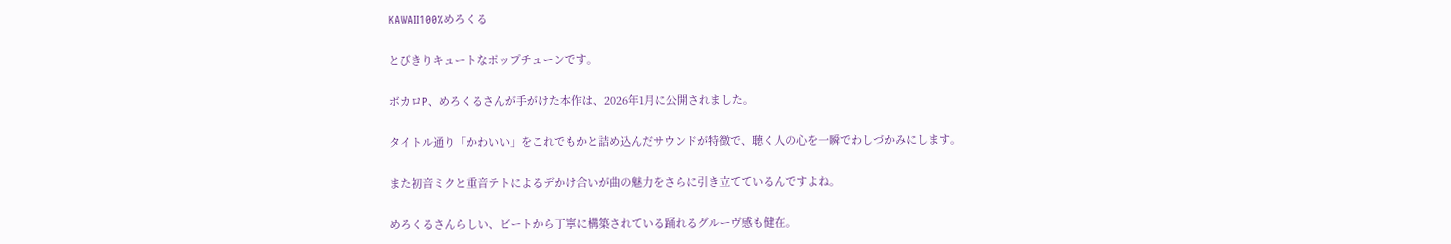KAWAII100%めろくる

とびきりキュートなポップチューンです。

ボカロP、めろくるさんが手がけた本作は、2026年1月に公開されました。

タイトル通り「かわいい」をこれでもかと詰め込んだサウンドが特徴で、聴く人の心を一瞬でわしづかみにします。

また初音ミクと重音テトによるデかけ合いが曲の魅力をさらに引き立てているんですよね。

めろくるさんらしい、ビートから丁寧に構築されている踊れるグルーヴ感も健在。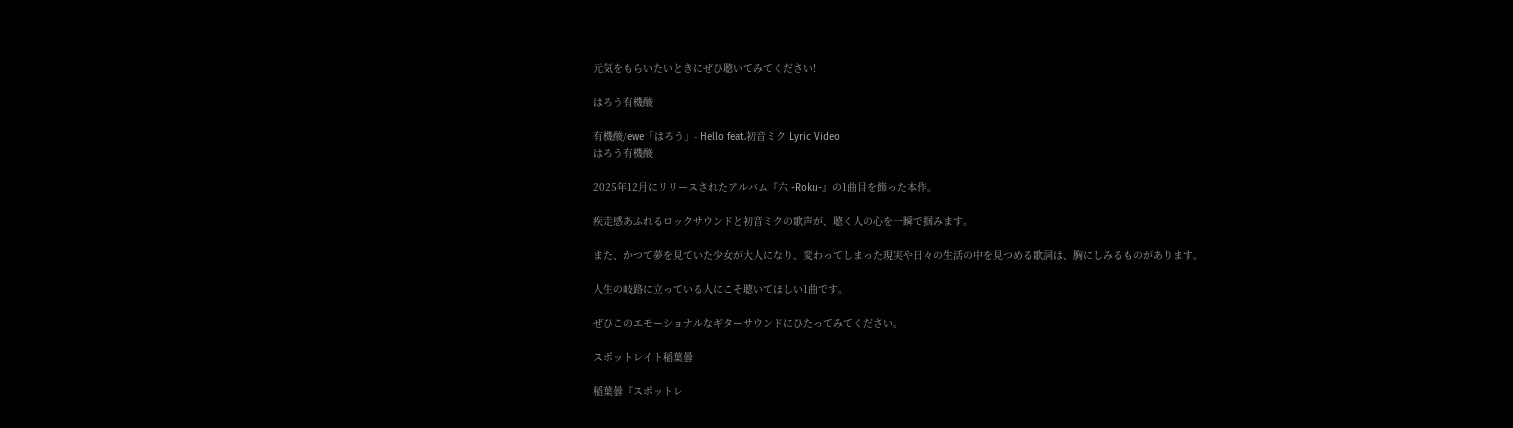元気をもらいたいときにぜひ聴いてみてください!

はろう有機酸

有機酸/ewe「はろう」- Hello feat.初音ミク Lyric Video
はろう有機酸

2025年12月にリリースされたアルバム『六 -Roku-』の1曲目を飾った本作。

疾走感あふれるロックサウンドと初音ミクの歌声が、聴く人の心を一瞬で掴みます。

また、かつて夢を見ていた少女が大人になり、変わってしまった現実や日々の生活の中を見つめる歌詞は、胸にしみるものがあります。

人生の岐路に立っている人にこそ聴いてほしい1曲です。

ぜひこのエモーショナルなギターサウンドにひたってみてください。

スポットレイト稲葉曇

稲葉曇『スポットレ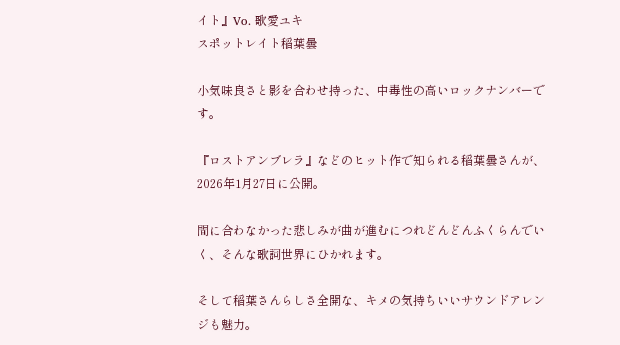イト』Vo. 歌愛ユキ
スポットレイト稲葉曇

小気味良さと影を合わせ持った、中毒性の高いロックナンバーです。

『ロストアンブレラ』などのヒット作で知られる稲葉曇さんが、2026年1月27日に公開。

間に合わなかった悲しみが曲が進むにつれどんどんふくらんでいく、そんな歌詞世界にひかれます。

そして稲葉さんらしさ全開な、キメの気持ちいいサウンドアレンジも魅力。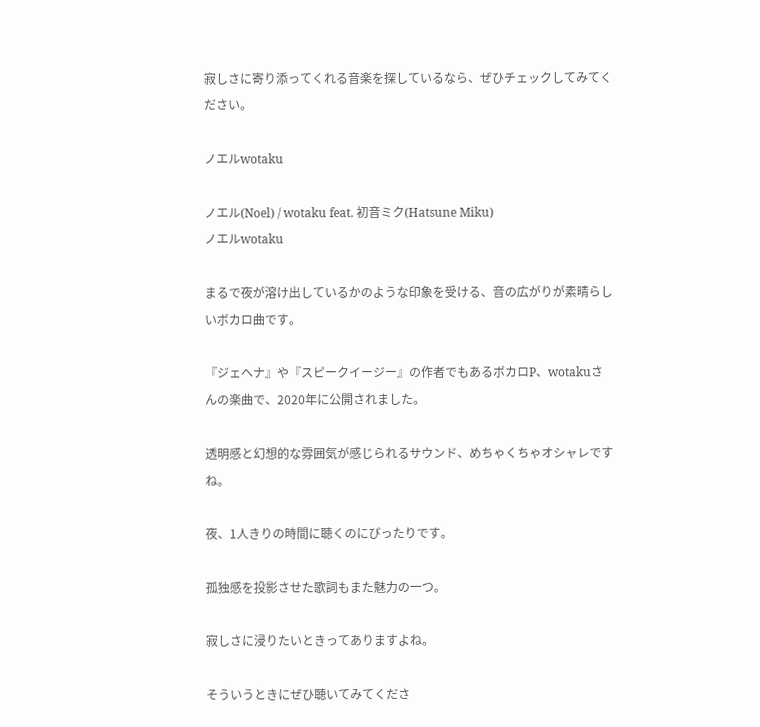寂しさに寄り添ってくれる音楽を探しているなら、ぜひチェックしてみてください。

ノエルwotaku

ノエル(Noel) / wotaku feat. 初音ミク(Hatsune Miku)
ノエルwotaku

まるで夜が溶け出しているかのような印象を受ける、音の広がりが素晴らしいボカロ曲です。

『ジェヘナ』や『スピークイージー』の作者でもあるボカロP、wotakuさんの楽曲で、2020年に公開されました。

透明感と幻想的な雰囲気が感じられるサウンド、めちゃくちゃオシャレですね。

夜、1人きりの時間に聴くのにぴったりです。

孤独感を投影させた歌詞もまた魅力の一つ。

寂しさに浸りたいときってありますよね。

そういうときにぜひ聴いてみてくださ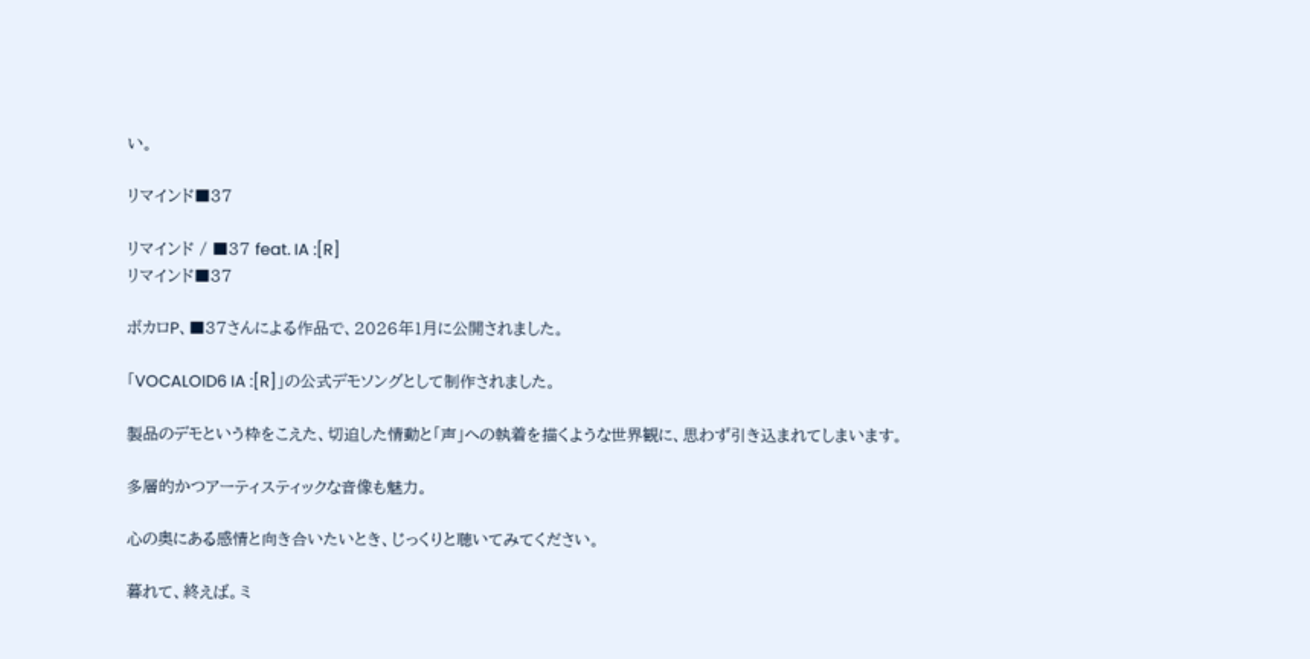い。

リマインド■37

リマインド / ■37 feat. IA :[R]
リマインド■37

ボカロP、■37さんによる作品で、2026年1月に公開されました。

「VOCALOID6 IA :[R]」の公式デモソングとして制作されました。

製品のデモという枠をこえた、切迫した情動と「声」への執着を描くような世界観に、思わず引き込まれてしまいます。

多層的かつアーティスティックな音像も魅力。

心の奥にある感情と向き合いたいとき、じっくりと聴いてみてください。

暮れて、終えば。ミ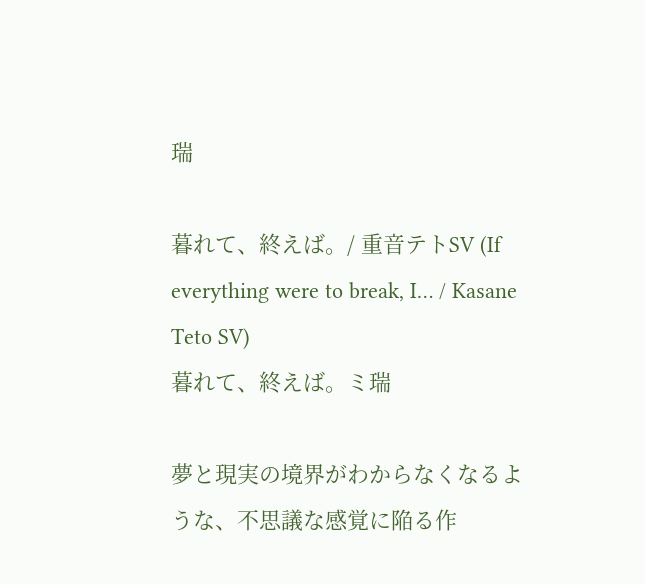瑞

暮れて、終えば。/ 重音テトSV (If everything were to break, I… / Kasane Teto SV)
暮れて、終えば。ミ瑞

夢と現実の境界がわからなくなるような、不思議な感覚に陥る作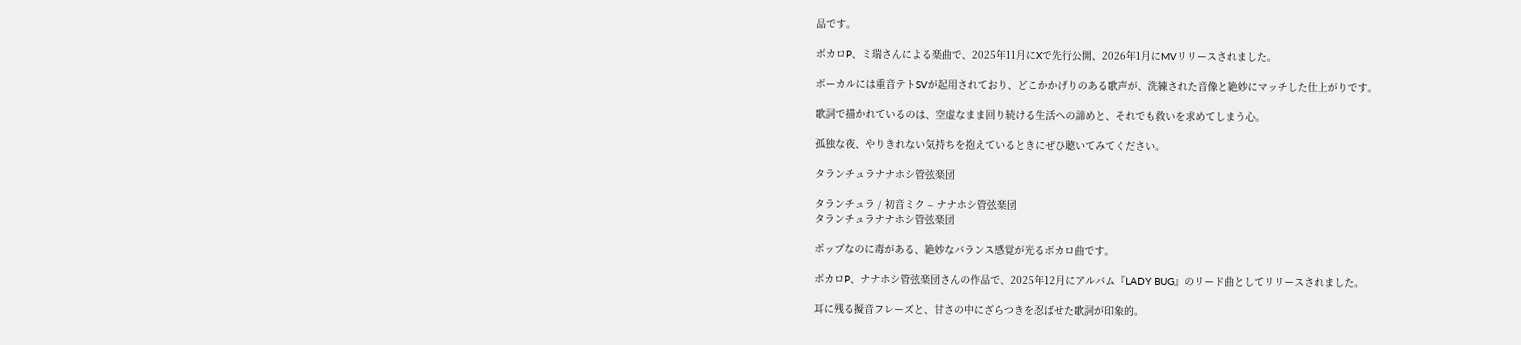品です。

ボカロP、ミ瑞さんによる楽曲で、2025年11月にXで先行公開、2026年1月にMVリリースされました。

ボーカルには重音テトSVが起用されており、どこかかげりのある歌声が、洗練された音像と絶妙にマッチした仕上がりです。

歌詞で描かれているのは、空虚なまま回り続ける生活への諦めと、それでも救いを求めてしまう心。

孤独な夜、やりきれない気持ちを抱えているときにぜひ聴いてみてください。

タランチュラナナホシ管弦楽団

タランチュラ / 初音ミク – ナナホシ管弦楽団
タランチュラナナホシ管弦楽団

ポップなのに毒がある、絶妙なバランス感覚が光るボカロ曲です。

ボカロP、ナナホシ管弦楽団さんの作品で、2025年12月にアルバム『LADY BUG』のリード曲としてリリースされました。

耳に残る擬音フレーズと、甘さの中にざらつきを忍ばせた歌詞が印象的。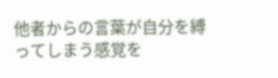他者からの言葉が自分を縛ってしまう感覚を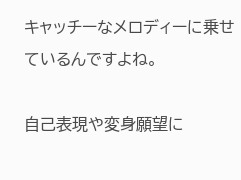キャッチーなメロディーに乗せているんですよね。

自己表現や変身願望に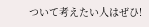ついて考えたい人はぜひ!